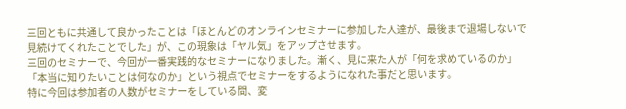三回ともに共通して良かったことは「ほとんどのオンラインセミナーに参加した人達が、最後まで退場しないで見続けてくれたことでした」が、この現象は「ヤル気」をアップさせます。
三回のセミナーで、今回が一番実践的なセミナーになりました。漸く、見に来た人が「何を求めているのか」「本当に知りたいことは何なのか」という視点でセミナーをするようになれた事だと思います。
特に今回は参加者の人数がセミナーをしている間、変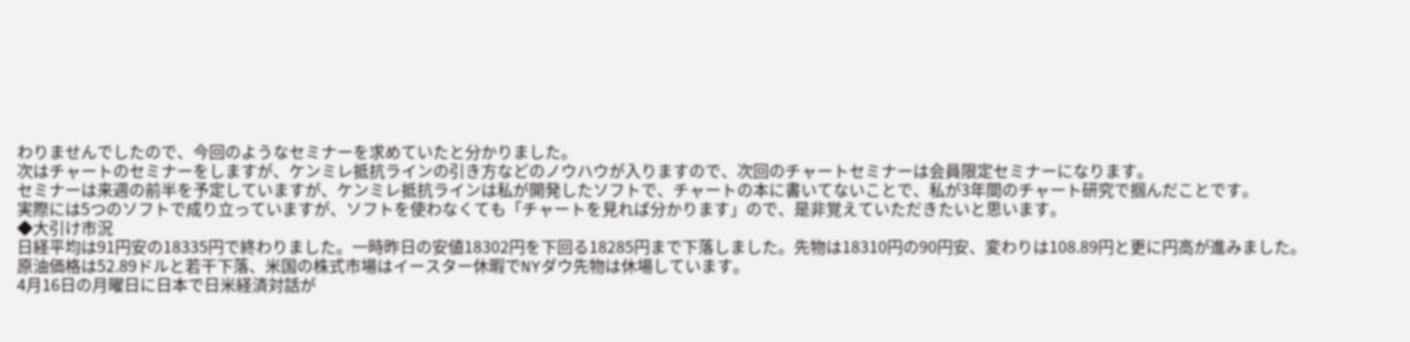わりませんでしたので、今回のようなセミナーを求めていたと分かりました。
次はチャートのセミナーをしますが、ケンミレ抵抗ラインの引き方などのノウハウが入りますので、次回のチャートセミナーは会員限定セミナーになります。
セミナーは来週の前半を予定していますが、ケンミレ抵抗ラインは私が開発したソフトで、チャートの本に書いてないことで、私が3年間のチャート研究で掴んだことです。
実際には5つのソフトで成り立っていますが、ソフトを使わなくても「チャートを見れば分かります」ので、是非覚えていただきたいと思います。
◆大引け市況
日経平均は91円安の18335円で終わりました。一時昨日の安値18302円を下回る18285円まで下落しました。先物は18310円の90円安、変わりは108.89円と更に円高が進みました。原油価格は52.89ドルと若干下落、米国の株式市場はイースター休暇でNYダウ先物は休場しています。
4月16日の月曜日に日本で日米経済対話が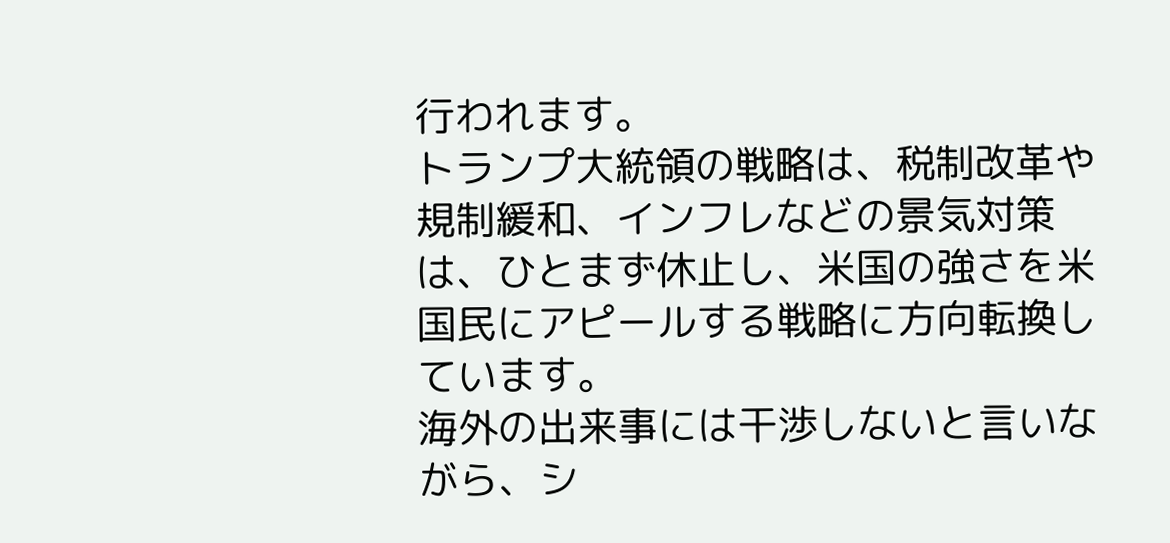行われます。
トランプ大統領の戦略は、税制改革や規制緩和、インフレなどの景気対策は、ひとまず休止し、米国の強さを米国民にアピールする戦略に方向転換しています。
海外の出来事には干渉しないと言いながら、シ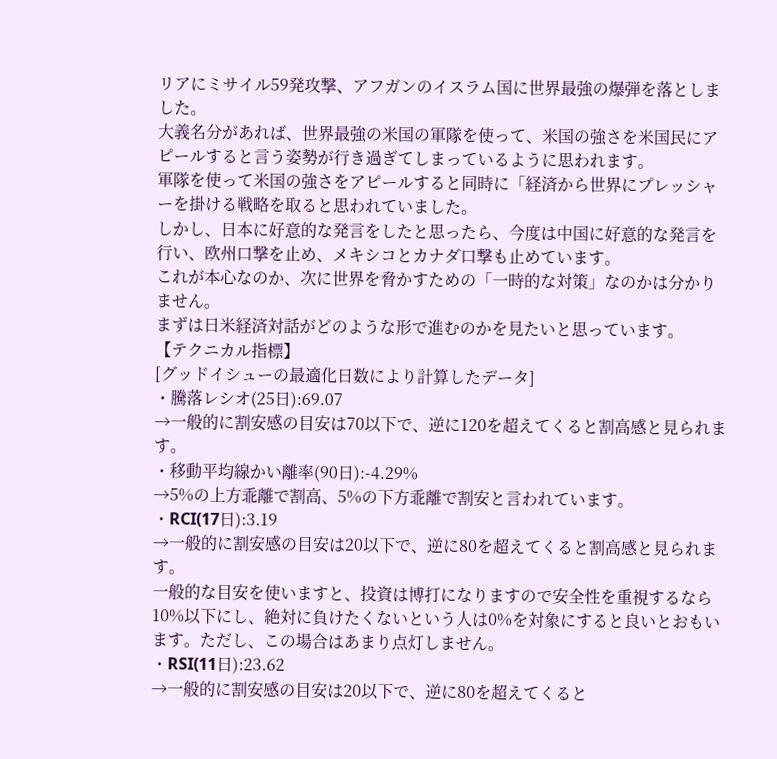リアにミサイル59発攻撃、アフガンのイスラム国に世界最強の爆弾を落としました。
大義名分があれば、世界最強の米国の軍隊を使って、米国の強さを米国民にアピールすると言う姿勢が行き過ぎてしまっているように思われます。
軍隊を使って米国の強さをアピールすると同時に「経済から世界にプレッシャーを掛ける戦略を取ると思われていました。
しかし、日本に好意的な発言をしたと思ったら、今度は中国に好意的な発言を行い、欧州口撃を止め、メキシコとカナダ口撃も止めています。
これが本心なのか、次に世界を脅かすための「一時的な対策」なのかは分かりません。
まずは日米経済対話がどのような形で進むのかを見たいと思っています。
【テクニカル指標】
[グッドイシューの最適化日数により計算したデータ]
・騰落レシオ(25日):69.07
→一般的に割安感の目安は70以下で、逆に120を超えてくると割高感と見られます。
・移動平均線かい離率(90日):-4.29%
→5%の上方乖離で割高、5%の下方乖離で割安と言われています。
・RCI(17日):3.19
→一般的に割安感の目安は20以下で、逆に80を超えてくると割高感と見られます。
一般的な目安を使いますと、投資は博打になりますので安全性を重視するなら10%以下にし、絶対に負けたくないという人は0%を対象にすると良いとおもいます。ただし、この場合はあまり点灯しません。
・RSI(11日):23.62
→一般的に割安感の目安は20以下で、逆に80を超えてくると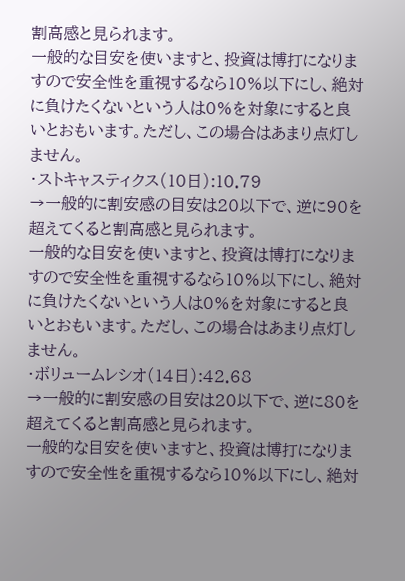割高感と見られます。
一般的な目安を使いますと、投資は博打になりますので安全性を重視するなら10%以下にし、絶対に負けたくないという人は0%を対象にすると良いとおもいます。ただし、この場合はあまり点灯しません。
・ストキャスティクス(10日):10.79
→一般的に割安感の目安は20以下で、逆に90を超えてくると割高感と見られます。
一般的な目安を使いますと、投資は博打になりますので安全性を重視するなら10%以下にし、絶対に負けたくないという人は0%を対象にすると良いとおもいます。ただし、この場合はあまり点灯しません。
・ボリュームレシオ(14日):42.68
→一般的に割安感の目安は20以下で、逆に80を超えてくると割高感と見られます。
一般的な目安を使いますと、投資は博打になりますので安全性を重視するなら10%以下にし、絶対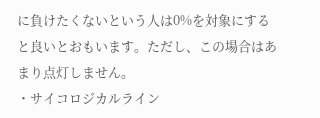に負けたくないという人は0%を対象にすると良いとおもいます。ただし、この場合はあまり点灯しません。
・サイコロジカルライン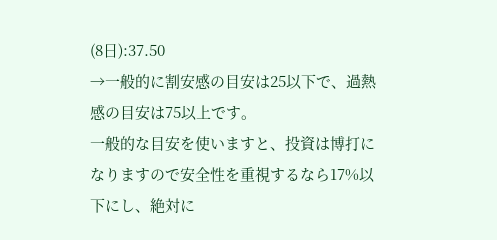(8日):37.50
→一般的に割安感の目安は25以下で、過熱感の目安は75以上です。
一般的な目安を使いますと、投資は博打になりますので安全性を重視するなら17%以下にし、絶対に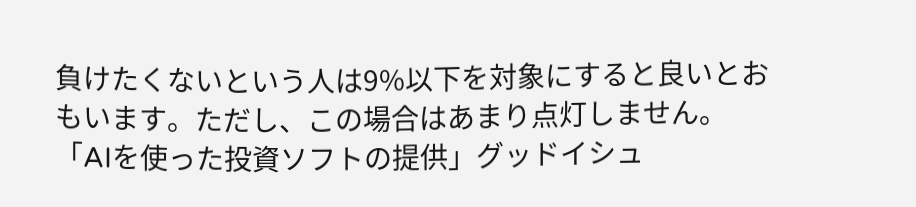負けたくないという人は9%以下を対象にすると良いとおもいます。ただし、この場合はあまり点灯しません。
「AIを使った投資ソフトの提供」グッドイシュ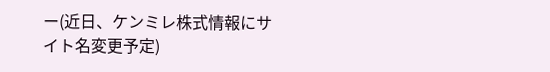ー(近日、ケンミレ株式情報にサイト名変更予定)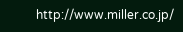http://www.miller.co.jp/